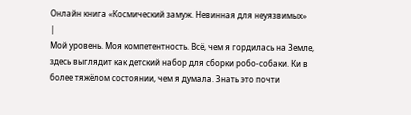Онлайн книга «Космический замуж. Невинная для неуязвимых»
|
Мой уровень. Моя компетентность. Всё, чем я гордилась на Земле, здесь выглядит как детский набор для сборки робо-собаки. Ки в более тяжёлом состоянии, чем я думала. Знать это почти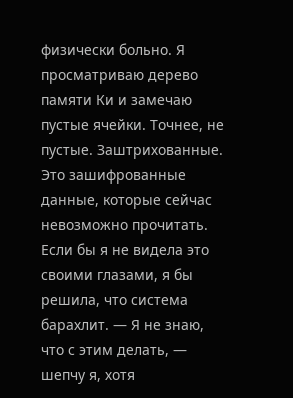физически больно. Я просматриваю дерево памяти Ки и замечаю пустые ячейки. Точнее, не пустые. Заштрихованные. Это зашифрованные данные, которые сейчас невозможно прочитать. Если бы я не видела это своими глазами, я бы решила, что система барахлит. — Я не знаю, что с этим делать, — шепчу я, хотя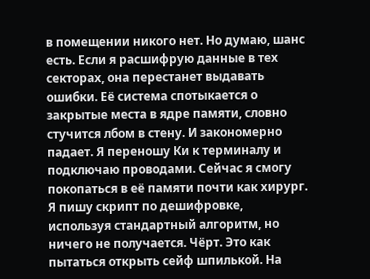в помещении никого нет. Но думаю, шанс есть. Если я расшифрую данные в тех секторах, она перестанет выдавать ошибки. Её система спотыкается о закрытые места в ядре памяти, словно стучится лбом в стену. И закономерно падает. Я переношу Ки к терминалу и подключаю проводами. Сейчас я смогу покопаться в её памяти почти как хирург. Я пишу скрипт по дешифровке, используя стандартный алгоритм, но ничего не получается. Чёрт. Это как пытаться открыть сейф шпилькой. На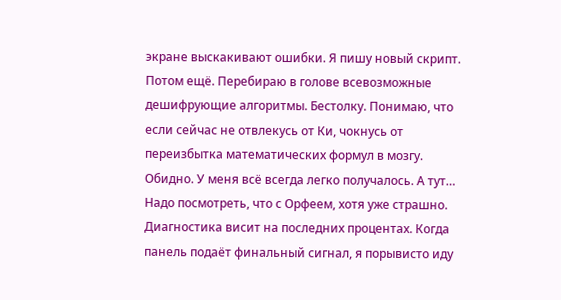экране выскакивают ошибки. Я пишу новый скрипт. Потом ещё. Перебираю в голове всевозможные дешифрующие алгоритмы. Бестолку. Понимаю, что если сейчас не отвлекусь от Ки, чокнусь от переизбытка математических формул в мозгу. Обидно. У меня всё всегда легко получалось. А тут… Надо посмотреть, что с Орфеем, хотя уже страшно. Диагностика висит на последних процентах. Когда панель подаёт финальный сигнал, я порывисто иду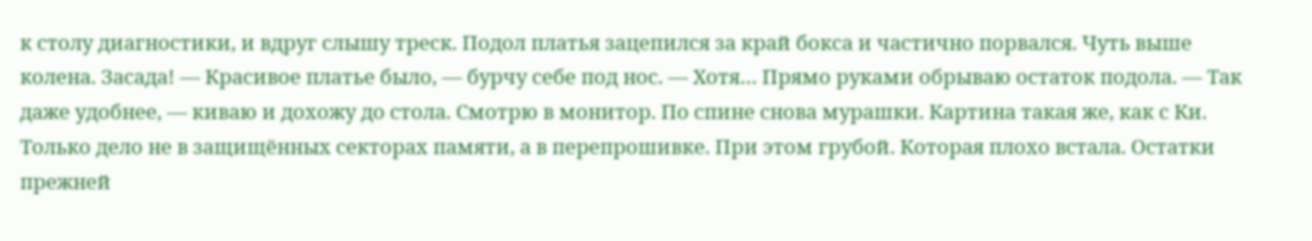к столу диагностики, и вдруг слышу треск. Подол платья зацепился за край бокса и частично порвался. Чуть выше колена. Засада! — Красивое платье было, — бурчу себе под нос. — Хотя… Прямо руками обрываю остаток подола. — Так даже удобнее, — киваю и дохожу до стола. Смотрю в монитор. По спине снова мурашки. Картина такая же, как с Ки. Только дело не в защищённых секторах памяти, а в перепрошивке. При этом грубой. Которая плохо встала. Остатки прежней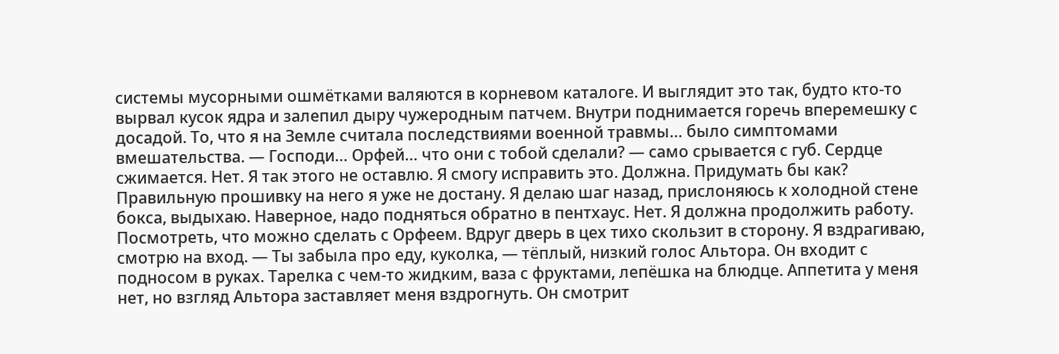системы мусорными ошмётками валяются в корневом каталоге. И выглядит это так, будто кто-то вырвал кусок ядра и залепил дыру чужеродным патчем. Внутри поднимается горечь вперемешку с досадой. То, что я на Земле считала последствиями военной травмы… было симптомами вмешательства. — Господи… Орфей… что они с тобой сделали? — само срывается с губ. Сердце сжимается. Нет. Я так этого не оставлю. Я смогу исправить это. Должна. Придумать бы как? Правильную прошивку на него я уже не достану. Я делаю шаг назад, прислоняюсь к холодной стене бокса, выдыхаю. Наверное, надо подняться обратно в пентхаус. Нет. Я должна продолжить работу. Посмотреть, что можно сделать с Орфеем. Вдруг дверь в цех тихо скользит в сторону. Я вздрагиваю, смотрю на вход. — Ты забыла про еду, куколка, — тёплый, низкий голос Альтора. Он входит с подносом в руках. Тарелка с чем-то жидким, ваза с фруктами, лепёшка на блюдце. Аппетита у меня нет, но взгляд Альтора заставляет меня вздрогнуть. Он смотрит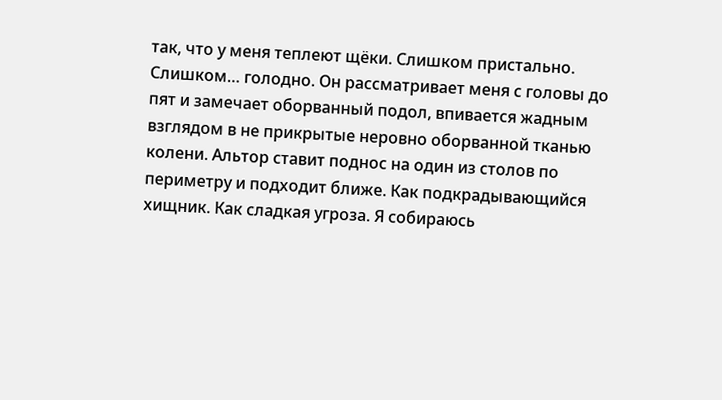так, что у меня теплеют щёки. Слишком пристально. Слишком… голодно. Он рассматривает меня с головы до пят и замечает оборванный подол, впивается жадным взглядом в не прикрытые неровно оборванной тканью колени. Альтор ставит поднос на один из столов по периметру и подходит ближе. Как подкрадывающийся хищник. Как сладкая угроза. Я собираюсь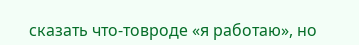сказать что-товроде «я работаю», но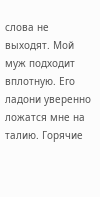слова не выходят. Мой муж подходит вплотную. Его ладони уверенно ложатся мне на талию. Горячие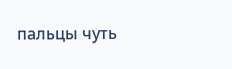пальцы чуть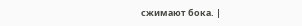сжимают бока. |